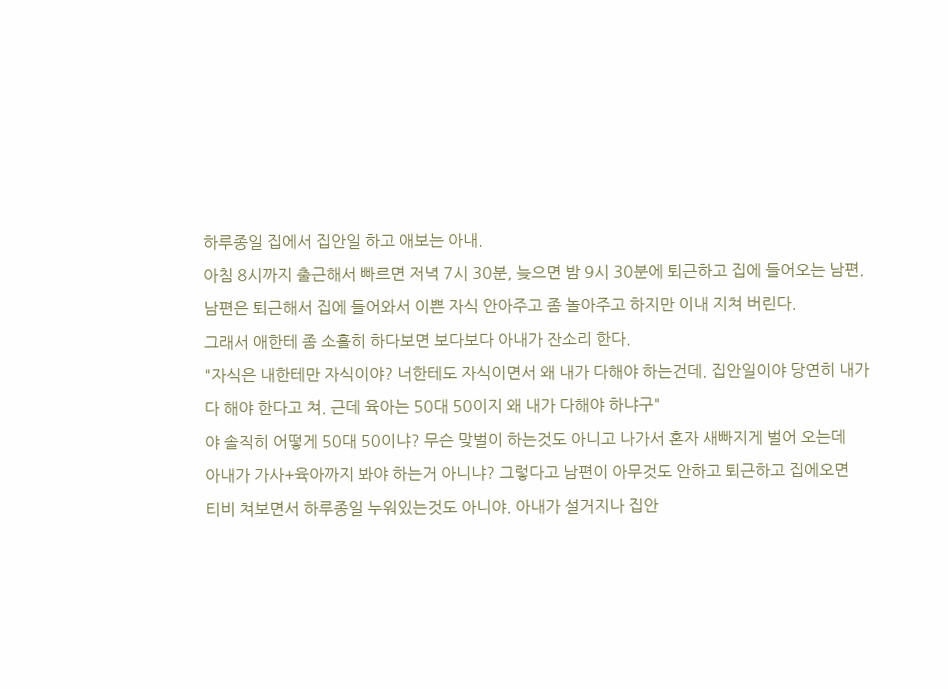하루종일 집에서 집안일 하고 애보는 아내.
아침 8시까지 출근해서 빠르면 저녁 7시 30분, 늦으면 밤 9시 30분에 퇴근하고 집에 들어오는 남편.
남편은 퇴근해서 집에 들어와서 이쁜 자식 안아주고 좀 놀아주고 하지만 이내 지쳐 버린다.
그래서 애한테 좀 소홀히 하다보면 보다보다 아내가 잔소리 한다.
"자식은 내한테만 자식이야? 너한테도 자식이면서 왜 내가 다해야 하는건데. 집안일이야 당연히 내가
다 해야 한다고 쳐. 근데 육아는 50대 50이지 왜 내가 다해야 하냐구"
야 솔직히 어떻게 50대 50이냐? 무슨 맞벌이 하는것도 아니고 나가서 혼자 새빠지게 벌어 오는데
아내가 가사+육아까지 봐야 하는거 아니냐? 그렇다고 남편이 아무것도 안하고 퇴근하고 집에오면
티비 쳐보면서 하루종일 누워있는것도 아니야. 아내가 설거지나 집안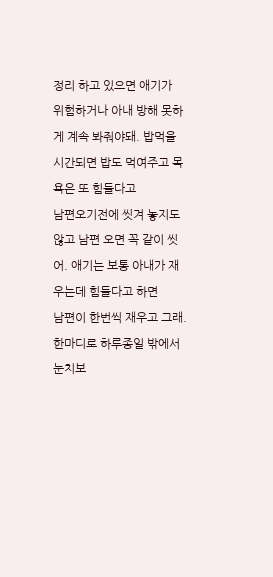정리 하고 있으면 애기가
위험하거나 아내 방해 못하게 계속 봐줘야돼. 밥먹을 시간되면 밥도 먹여주고 목욕은 또 힘들다고
남편오기전에 씻겨 놓지도 않고 남편 오면 꼭 같이 씻어. 애기는 보통 아내가 재우는데 힘들다고 하면
남편이 한번씩 재우고 그래. 한마디로 하루종일 밖에서 눈치보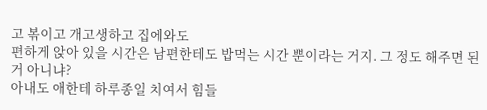고 볶이고 개고생하고 집에와도
편하게 앉아 있을 시간은 남편한테도 밥먹는 시간 뿐이라는 거지. 그 정도 해주면 된거 아니냐?
아내도 애한테 하루종일 치여서 힘들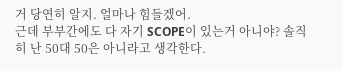거 당연히 알지. 얼마나 힘들겠어.
근데 부부간에도 다 자기 SCOPE이 있는거 아니야? 솔직히 난 50대 50은 아니라고 생각한다.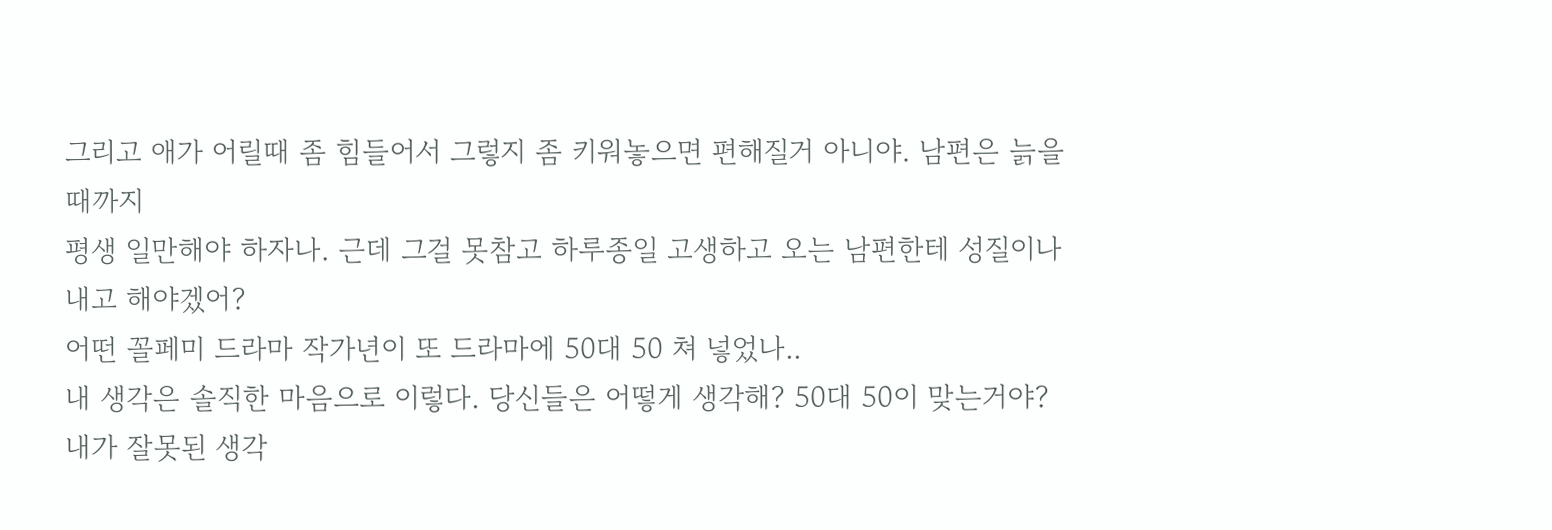그리고 애가 어릴때 좀 힘들어서 그렇지 좀 키워놓으면 편해질거 아니야. 남편은 늙을때까지
평생 일만해야 하자나. 근데 그걸 못참고 하루종일 고생하고 오는 남편한테 성질이나 내고 해야겠어?
어떤 꼴페미 드라마 작가년이 또 드라마에 50대 50 쳐 넣었나..
내 생각은 솔직한 마음으로 이렇다. 당신들은 어떻게 생각해? 50대 50이 맞는거야?
내가 잘못된 생각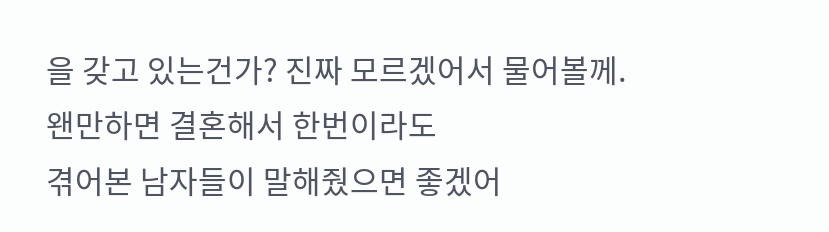을 갖고 있는건가? 진짜 모르겠어서 물어볼께. 왠만하면 결혼해서 한번이라도
겪어본 남자들이 말해줬으면 좋겠어